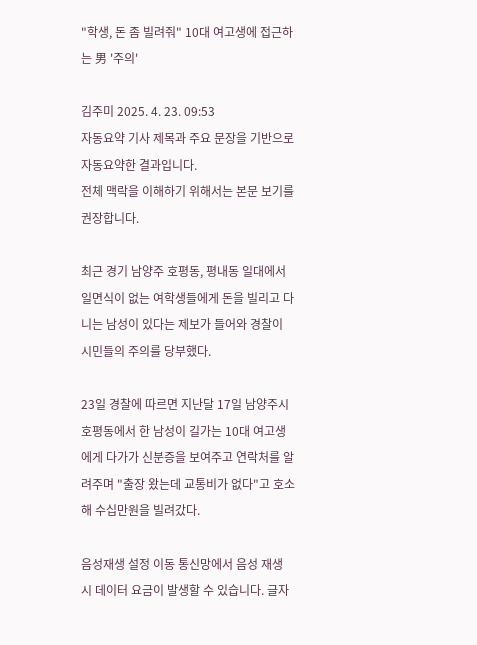"학생, 돈 좀 빌려줘" 10대 여고생에 접근하는 男 '주의'

김주미 2025. 4. 23. 09:53
자동요약 기사 제목과 주요 문장을 기반으로 자동요약한 결과입니다.
전체 맥락을 이해하기 위해서는 본문 보기를 권장합니다.

최근 경기 남양주 호평동, 평내동 일대에서 일면식이 없는 여학생들에게 돈을 빌리고 다니는 남성이 있다는 제보가 들어와 경찰이 시민들의 주의를 당부했다.

23일 경찰에 따르면 지난달 17일 남양주시 호평동에서 한 남성이 길가는 10대 여고생에게 다가가 신분증을 보여주고 연락처를 알려주며 "출장 왔는데 교통비가 없다"고 호소해 수십만원을 빌려갔다.

음성재생 설정 이동 통신망에서 음성 재생 시 데이터 요금이 발생할 수 있습니다. 글자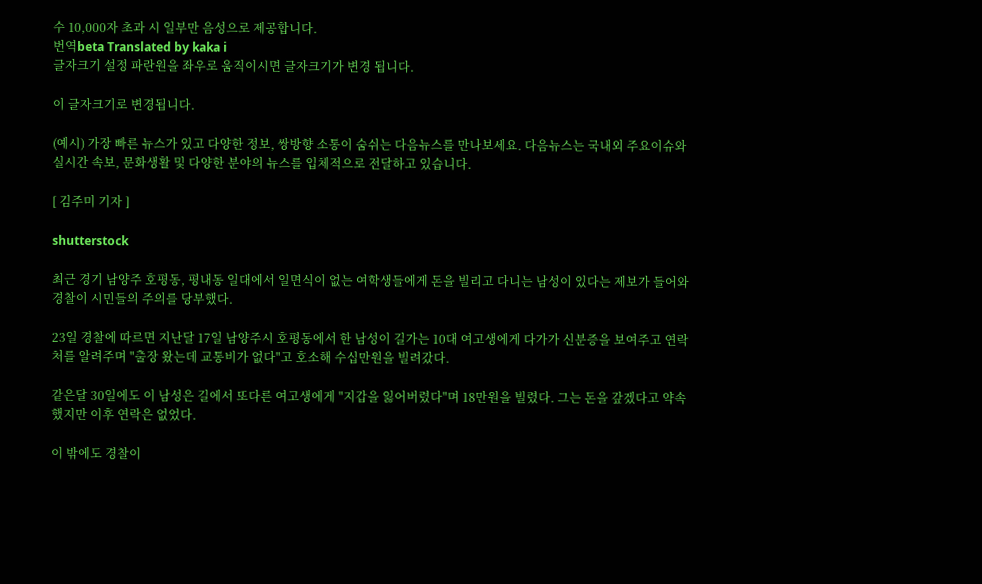수 10,000자 초과 시 일부만 음성으로 제공합니다.
번역beta Translated by kaka i
글자크기 설정 파란원을 좌우로 움직이시면 글자크기가 변경 됩니다.

이 글자크기로 변경됩니다.

(예시) 가장 빠른 뉴스가 있고 다양한 정보, 쌍방향 소통이 숨쉬는 다음뉴스를 만나보세요. 다음뉴스는 국내외 주요이슈와 실시간 속보, 문화생활 및 다양한 분야의 뉴스를 입체적으로 전달하고 있습니다.

[ 김주미 기자 ]

shutterstock

최근 경기 남양주 호평동, 평내동 일대에서 일면식이 없는 여학생들에게 돈을 빌리고 다니는 남성이 있다는 제보가 들어와 경찰이 시민들의 주의를 당부했다.

23일 경찰에 따르면 지난달 17일 남양주시 호평동에서 한 남성이 길가는 10대 여고생에게 다가가 신분증을 보여주고 연락처를 알려주며 "출장 왔는데 교통비가 없다"고 호소해 수십만원을 빌려갔다.

같은달 30일에도 이 남성은 길에서 또다른 여고생에게 "지갑을 잃어버렸다"며 18만원을 빌렸다. 그는 돈을 갚겠다고 약속했지만 이후 연락은 없었다.

이 밖에도 경찰이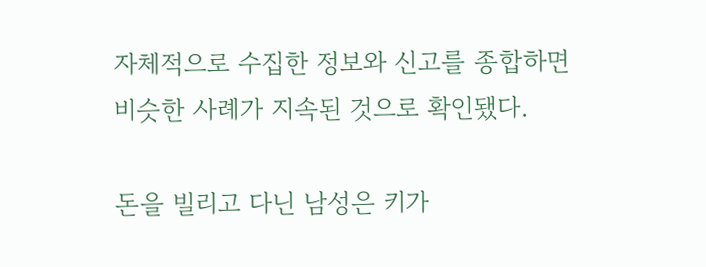자체적으로 수집한 정보와 신고를 종합하면 비슷한 사례가 지속된 것으로 확인됐다.

돈을 빌리고 다닌 남성은 키가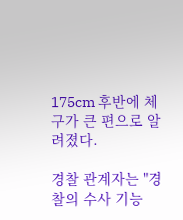175cm 후반에 체구가 큰 편으로 알려졌다.

경찰 관계자는 "경찰의 수사 기능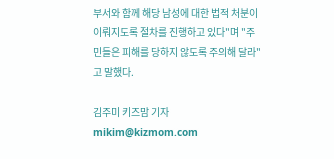부서와 함께 해당 남성에 대한 법적 처분이 이뤄지도록 절차를 진행하고 있다"며 "주민들은 피해를 당하지 않도록 주의해 달라"고 말했다.

김주미 키즈맘 기자 mikim@kizmom.com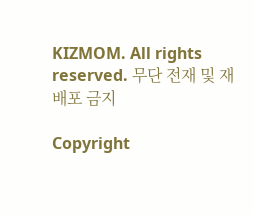KIZMOM. All rights reserved. 무단 전재 및 재배포 금지

Copyright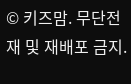© 키즈맘. 무단전재 및 재배포 금지.